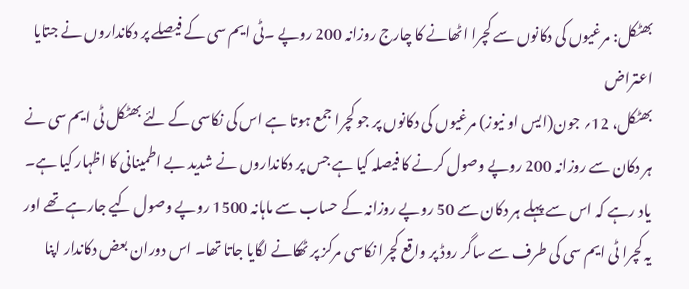بھٹکل: مرغیوں کی دکانوں سے کچرا اٹھانے کا چارج روزانہ 200 روپے ۔ٹی ایم سی کے فیصلے پر دکانداروں نے جتایا اعتراض
بھٹکل، 12؍ جون(ایس او نیوز) مرغیوں کی دکانوں پر جو کچرا جمع ہوتا ہے اس کی نکاسی کے لئے بھٹکل ٹی ایم سی نے ہر دکان سے روزانہ 200 روپے وصول کرنے کا فیصلہ کیا ہے جس پر دکانداروں نے شدید بے اطمینانی کا اظہار کیا ہے۔
یاد رہے کہ اس سے پہلے ہر دکان سے 50 روپے روزانہ کے حساب سے ماہانہ 1500 روپے وصول کیے جارہے تھے اور یہ کچرا ٹی ایم سی کی طرف سے ساگر روڈ پر واقع کچرا نکاسی مرکز پر ٹھکانے لگایا جاتا تھا۔ اس دوران بعض دکاندار اپنا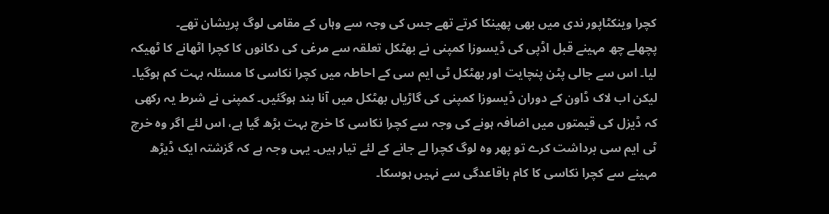کچرا وینکٹاپور ندی میں بھی پھینکا کرتے تھے جس کی وجہ سے وہاں کے مقامی لوگ پریشان تھے۔
پچھلے چھ مہینے قبل اڈپی کی ڈیسوزا کمپنی نے بھٹکل تعلقہ سے مرغی کی دکانوں کا کچرا اٹھانے کا ٹھیکہ لیا۔ اس سے جالی پٹن پنچایت اور بھٹکل ٹی ایم سی کے احاطہ میں کچرا نکاسی کا مسئلہ بہت کم ہوگیا۔ لیکن اب لاک ڈاون کے دوران ڈیسوزا کمپنی کی گاڑیاں بھٹکل میں آنا بند ہوگئیں۔ کمپنی نے شرط یہ رکھی کہ ڈیزل کی قیمتوں میں اضافہ ہونے کی وجہ سے کچرا نکاسی کا خرچ بہت بڑھ گیا ہے، اس لئے اگر وہ خرچ ٹی ایم سی برداشت کرے تو پھر وہ لوگ کچرا لے جانے کے لئے تیار ہیں۔ یہی وجہ ہے کہ گزشتہ ایک ڈیڑھ مہینے سے کچرا نکاسی کا کام باقاعدگی سے نہیں ہوسکا۔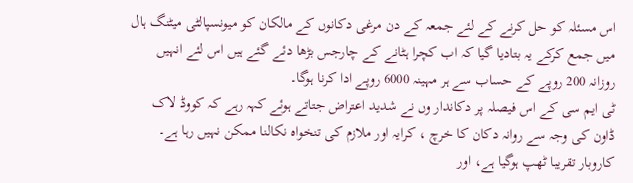اس مسئلہ کو حل کرنے کے لئے جمعہ کے دن مرغی دکانوں کے مالکان کو میونسپالٹی میٹنگ ہال میں جمع کرکے یہ بتادیا گیا کہ اب کچرا ہٹانے کے چارجس بڑھا دئے گئے ہیں اس لئے انہیں روزانہ 200 روپے کے حساب سے ہر مہینہ 6000 روپے ادا کرنا ہوگا۔
ٹی ایم سی کے اس فیصلہ پر دکاندار وں نے شدید اعتراض جتاتے ہوئے کہہ رہے کہ کووڈ لاک ڈاون کی وجہ سے روانہ دکان کا خرچ ، کرایہ اور ملازم کی تنخواہ نکالنا ممکن نہیں رہا ہے۔ کاروبار تقریبا ٹھپ ہوگیا ہے، اور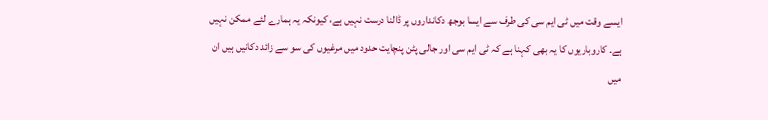ایسے وقت میں ٹی ایم سی کی طرف سے ایسا بوجھ دکانداروں پر ڈالنا درست نہیں ہے، کیونکہ یہ ہمارے لئے ممکن نہیں ہے۔ کاروباریوں کا یہ بھی کہنا ہے کہ ٹی ایم سی اور جالی پٹن پنچایت حدود میں مرغیوں کی سو سے زائد دکانیں ہیں ان میں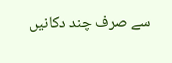سے صرف چند دکانیں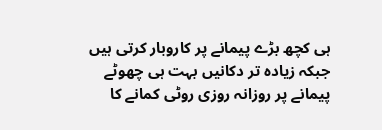ہی کچھ بڑے پیمانے پر کاروبار کرتی ہیں جبکہ زیادہ تر دکانیں بہت ہی چھوٹے پیمانے پر روزانہ روزی روٹی کمانے کا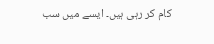کام کر رہی ہیں۔ ایسے میں سب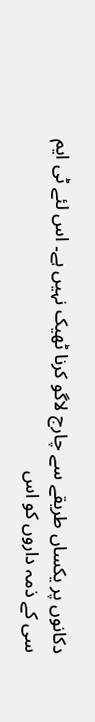دکانوں پر یکساں طریقے سے چارج لاگو کرنا ٹھیک نہیں ہے۔ اس لئے ٹی ایم سی کے ذمہ داروں کو اس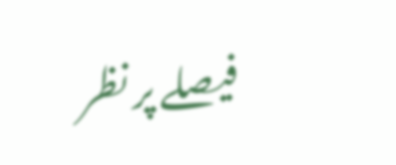فیصلے پر نظر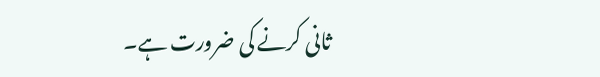ثانی کرنے کی ضرورت ہے۔